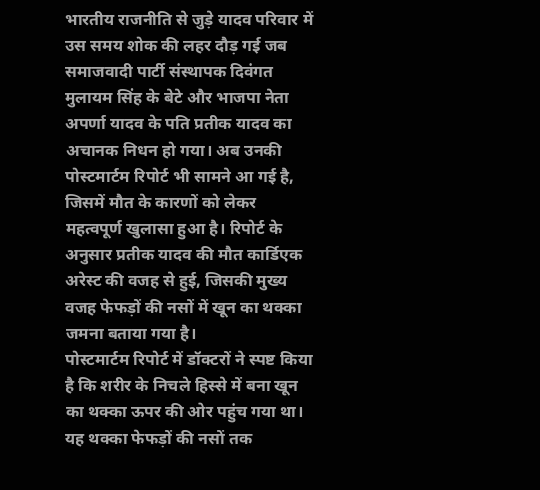भारतीय राजनीति से जुड़े यादव परिवार में उस समय शोक की लहर दौड़ गई जब समाजवादी पार्टी संस्थापक दिवंगत मुलायम सिंह के बेटे और भाजपा नेता अपर्णा यादव के पति प्रतीक यादव का अचानक निधन हो गया। अब उनकी पोस्टमार्टम रिपोर्ट भी सामने आ गई है, जिसमें मौत के कारणों को लेकर महत्वपूर्ण खुलासा हुआ है। रिपोर्ट के अनुसार प्रतीक यादव की मौत कार्डिएक अरेस्ट की वजह से हुई, जिसकी मुख्य वजह फेफड़ों की नसों में खून का थक्का जमना बताया गया है।
पोस्टमार्टम रिपोर्ट में डॉक्टरों ने स्पष्ट किया है कि शरीर के निचले हिस्से में बना खून का थक्का ऊपर की ओर पहुंच गया था। यह थक्का फेफड़ों की नसों तक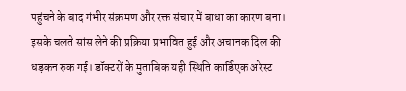पहुंचने के बाद गंभीर संक्रमण और रक्त संचार में बाधा का कारण बना। इसके चलते सांस लेने की प्रक्रिया प्रभावित हुई और अचानक दिल की धड़कन रुक गई। डॉक्टरों के मुताबिक यही स्थिति कार्डिएक अरेस्ट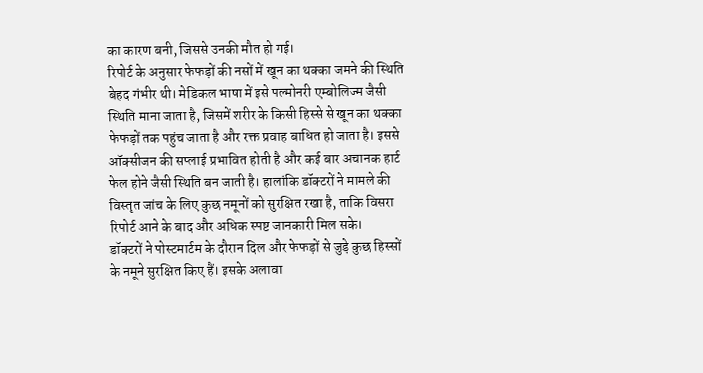का कारण बनी, जिससे उनकी मौत हो गई।
रिपोर्ट के अनुसार फेफड़ों की नसों में खून का थक्का जमने की स्थिति बेहद गंभीर थी। मेडिकल भाषा में इसे पल्मोनरी एम्बोलिज्म जैसी स्थिति माना जाता है, जिसमें शरीर के किसी हिस्से से खून का थक्का फेफड़ों तक पहुंच जाता है और रक्त प्रवाह बाधित हो जाता है। इससे ऑक्सीजन की सप्लाई प्रभावित होती है और कई बार अचानक हार्ट फेल होने जैसी स्थिति बन जाती है। हालांकि डॉक्टरों ने मामले की विस्तृत जांच के लिए कुछ नमूनों को सुरक्षित रखा है, ताकि विसरा रिपोर्ट आने के बाद और अधिक स्पष्ट जानकारी मिल सके।
डॉक्टरों ने पोस्टमार्टम के दौरान दिल और फेफड़ों से जुड़े कुछ हिस्सों के नमूने सुरक्षित किए हैं। इसके अलावा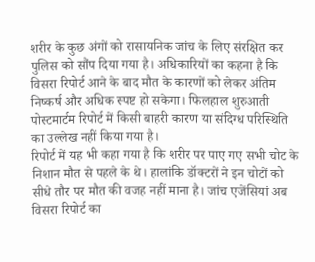शरीर के कुछ अंगों को रासायनिक जांच के लिए संरक्षित कर पुलिस को सौंप दिया गया है। अधिकारियों का कहना है कि विसरा रिपोर्ट आने के बाद मौत के कारणों को लेकर अंतिम निष्कर्ष और अधिक स्पष्ट हो सकेगा। फिलहाल शुरुआती पोस्टमार्टम रिपोर्ट में किसी बाहरी कारण या संदिग्ध परिस्थिति का उल्लेख नहीं किया गया है।
रिपोर्ट में यह भी कहा गया है कि शरीर पर पाए गए सभी चोट के निशान मौत से पहले के थे। हालांकि डॉक्टरों ने इन चोटों को सीधे तौर पर मौत की वजह नहीं माना है। जांच एजेंसियां अब विसरा रिपोर्ट का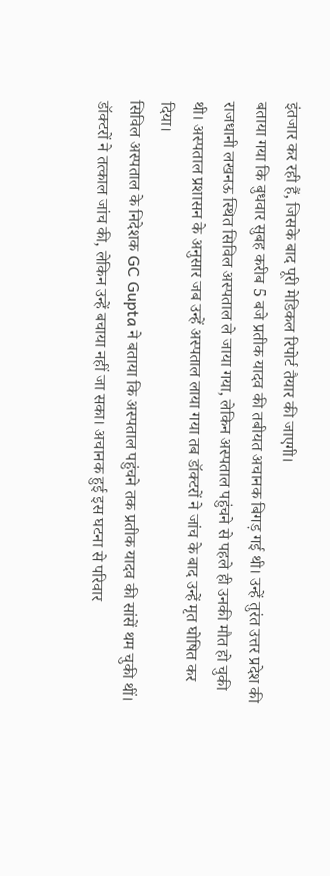इंतजार कर रही हैं, जिसके बाद पूरी मेडिकल रिपोर्ट तैयार की जाएगी।
बताया गया कि बुधवार सुबह करीब 5 बजे प्रतीक यादव की तबीयत अचानक बिगड़ गई थी। उन्हें तुरंत उत्तर प्रदेश की राजधानी लखनऊ स्थित सिविल अस्पताल ले जाया गया, लेकिन अस्पताल पहुंचने से पहले ही उनकी मौत हो चुकी थी। अस्पताल प्रशासन के अनुसार जब उन्हें अस्पताल लाया गया तब डॉक्टरों ने जांच के बाद उन्हें मृत घोषित कर दिया।
सिविल अस्पताल के निदेशक GC Gupta ने बताया कि अस्पताल पहुंचने तक प्रतीक यादव की सांसें थम चुकी थीं। डॉक्टरों ने तत्काल जांच की, लेकिन उन्हें बचाया नहीं जा सका। अचानक हुई इस घटना से परिवार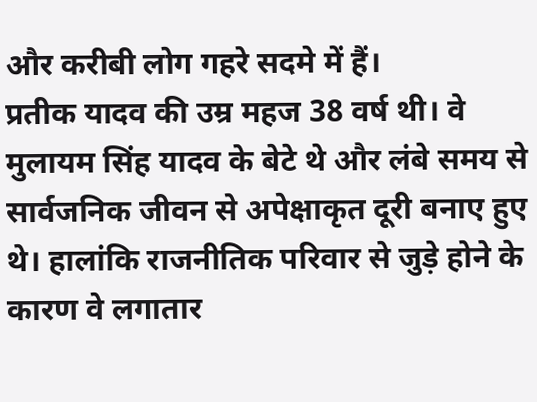और करीबी लोग गहरे सदमे में हैं।
प्रतीक यादव की उम्र महज 38 वर्ष थी। वे मुलायम सिंह यादव के बेटे थे और लंबे समय से सार्वजनिक जीवन से अपेक्षाकृत दूरी बनाए हुए थे। हालांकि राजनीतिक परिवार से जुड़े होने के कारण वे लगातार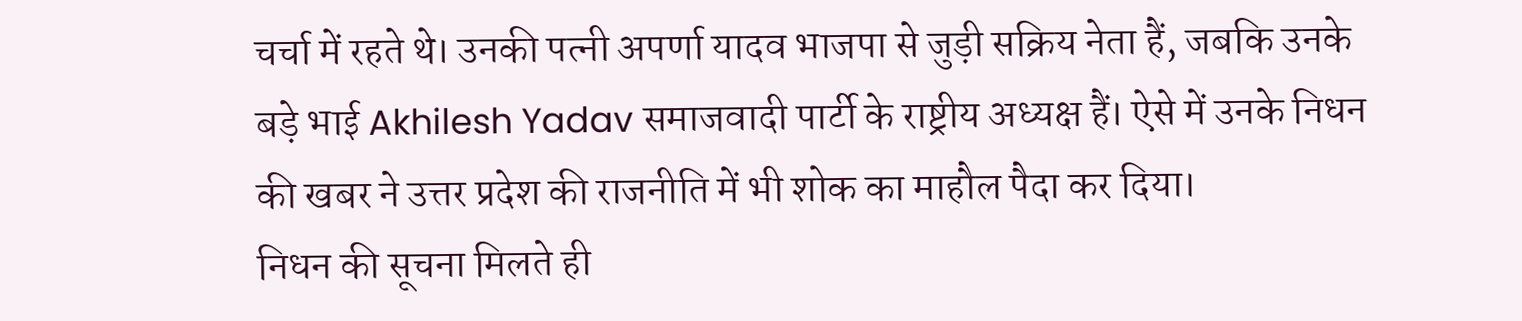चर्चा में रहते थे। उनकी पत्नी अपर्णा यादव भाजपा से जुड़ी सक्रिय नेता हैं, जबकि उनके बड़े भाई Akhilesh Yadav समाजवादी पार्टी के राष्ट्रीय अध्यक्ष हैं। ऐसे में उनके निधन की खबर ने उत्तर प्रदेश की राजनीति में भी शोक का माहौल पैदा कर दिया।
निधन की सूचना मिलते ही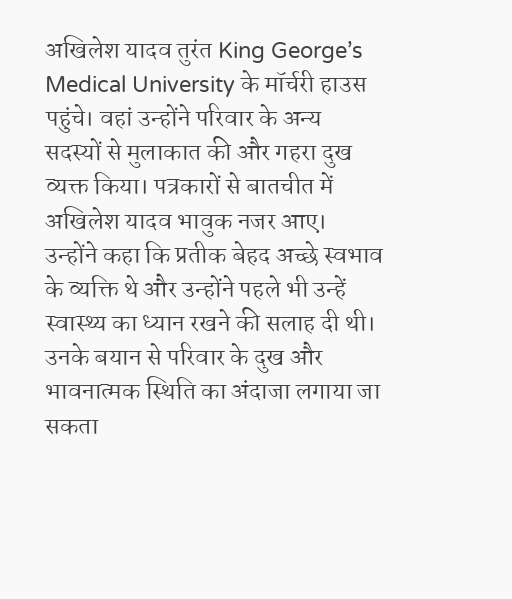अखिलेश यादव तुरंत King George’s Medical University के मॉर्चरी हाउस पहुंचे। वहां उन्होंने परिवार के अन्य सदस्यों से मुलाकात की और गहरा दुख व्यक्त किया। पत्रकारों से बातचीत में अखिलेश यादव भावुक नजर आए। उन्होंने कहा कि प्रतीक बेहद अच्छे स्वभाव के व्यक्ति थे और उन्होंने पहले भी उन्हें स्वास्थ्य का ध्यान रखने की सलाह दी थी। उनके बयान से परिवार के दुख और भावनात्मक स्थिति का अंदाजा लगाया जा सकता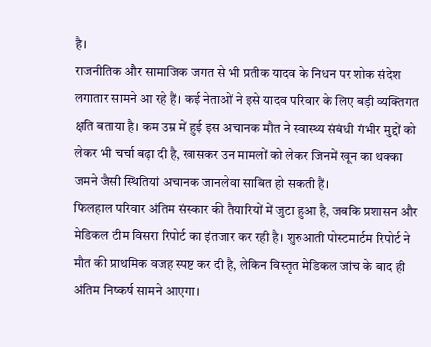है।
राजनीतिक और सामाजिक जगत से भी प्रतीक यादव के निधन पर शोक संदेश लगातार सामने आ रहे हैं। कई नेताओं ने इसे यादव परिवार के लिए बड़ी व्यक्तिगत क्षति बताया है। कम उम्र में हुई इस अचानक मौत ने स्वास्थ्य संबंधी गंभीर मुद्दों को लेकर भी चर्चा बढ़ा दी है, खासकर उन मामलों को लेकर जिनमें खून का थक्का जमने जैसी स्थितियां अचानक जानलेवा साबित हो सकती हैं।
फिलहाल परिवार अंतिम संस्कार की तैयारियों में जुटा हुआ है, जबकि प्रशासन और मेडिकल टीम विसरा रिपोर्ट का इंतजार कर रही है। शुरुआती पोस्टमार्टम रिपोर्ट ने मौत की प्राथमिक वजह स्पष्ट कर दी है, लेकिन विस्तृत मेडिकल जांच के बाद ही अंतिम निष्कर्ष सामने आएगा।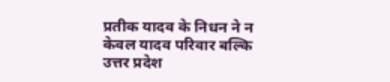प्रतीक यादव के निधन ने न केवल यादव परिवार बल्कि उत्तर प्रदेश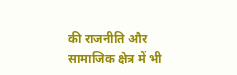की राजनीति और सामाजिक क्षेत्र में भी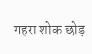गहरा शोक छोड़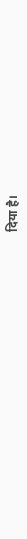दिया है।